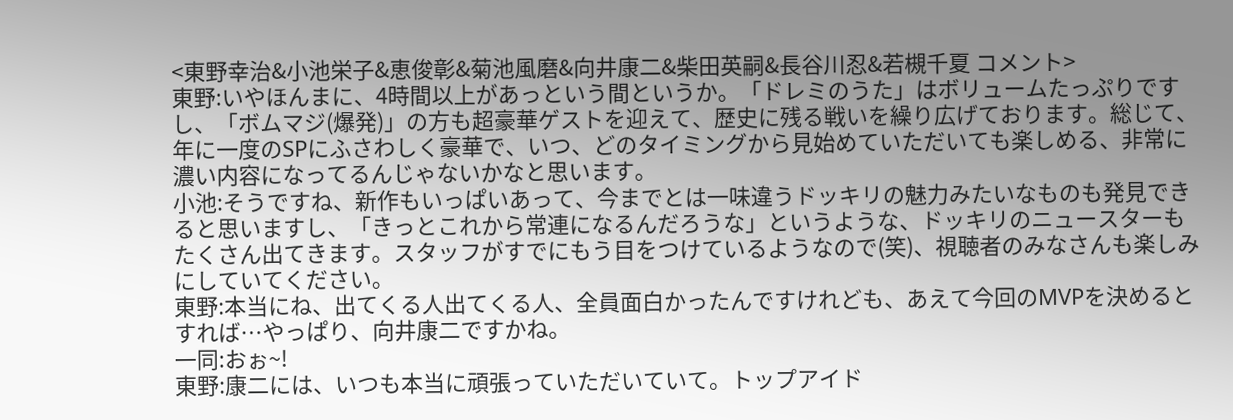<東野幸治&小池栄子&恵俊彰&菊池風磨&向井康二&柴田英嗣&長谷川忍&若槻千夏 コメント>
東野:いやほんまに、4時間以上があっという間というか。「ドレミのうた」はボリュームたっぷりですし、「ボムマジ(爆発)」の方も超豪華ゲストを迎えて、歴史に残る戦いを繰り広げております。総じて、年に一度のSPにふさわしく豪華で、いつ、どのタイミングから見始めていただいても楽しめる、非常に濃い内容になってるんじゃないかなと思います。
小池:そうですね、新作もいっぱいあって、今までとは一味違うドッキリの魅力みたいなものも発見できると思いますし、「きっとこれから常連になるんだろうな」というような、ドッキリのニュースターもたくさん出てきます。スタッフがすでにもう目をつけているようなので(笑)、視聴者のみなさんも楽しみにしていてください。
東野:本当にね、出てくる人出てくる人、全員面白かったんですけれども、あえて今回のMVPを決めるとすれば…やっぱり、向井康二ですかね。
一同:おぉ~!
東野:康二には、いつも本当に頑張っていただいていて。トップアイド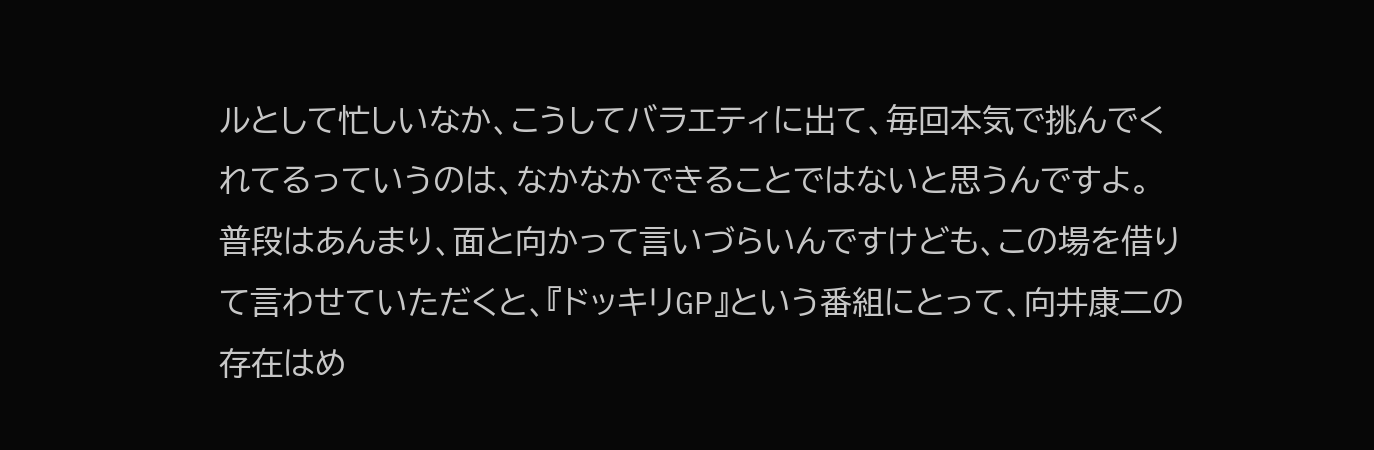ルとして忙しいなか、こうしてバラエティに出て、毎回本気で挑んでくれてるっていうのは、なかなかできることではないと思うんですよ。
普段はあんまり、面と向かって言いづらいんですけども、この場を借りて言わせていただくと、『ドッキリGP』という番組にとって、向井康二の存在はめ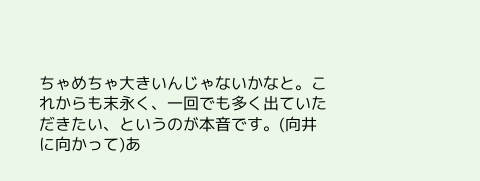ちゃめちゃ大きいんじゃないかなと。これからも末永く、一回でも多く出ていただきたい、というのが本音です。(向井に向かって)あ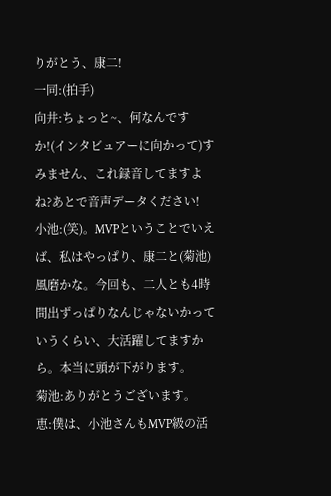りがとう、康二!
一同:(拍手)
向井:ちょっと~、何なんですか!(インタビュアーに向かって)すみません、これ録音してますよね?あとで音声データください!
小池:(笑)。MVPということでいえば、私はやっぱり、康二と(菊池)風磨かな。今回も、二人とも4時間出ずっぱりなんじゃないかっていうくらい、大活躍してますから。本当に頭が下がります。
菊池:ありがとうございます。
恵:僕は、小池さんもMVP級の活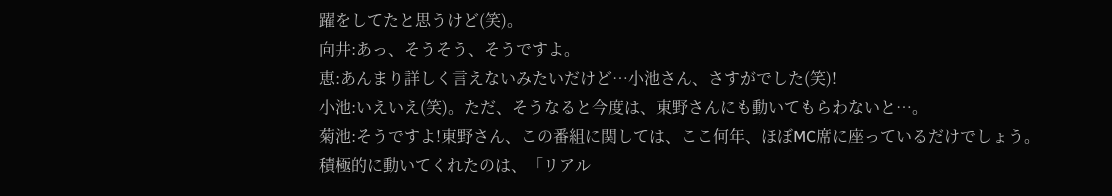躍をしてたと思うけど(笑)。
向井:あっ、そうそう、そうですよ。
恵:あんまり詳しく言えないみたいだけど…小池さん、さすがでした(笑)!
小池:いえいえ(笑)。ただ、そうなると今度は、東野さんにも動いてもらわないと…。
菊池:そうですよ!東野さん、この番組に関しては、ここ何年、ほぼMC席に座っているだけでしょう。積極的に動いてくれたのは、「リアル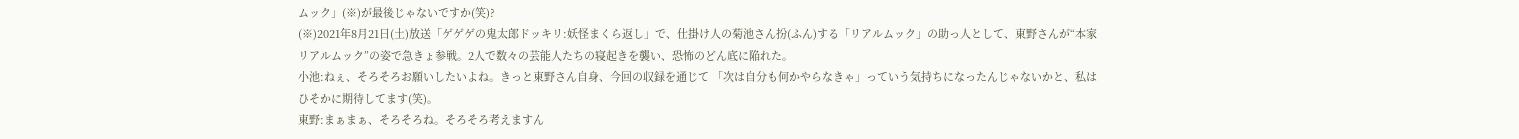ムック」(※)が最後じゃないですか(笑)?
(※)2021年8月21日(土)放送「ゲゲゲの鬼太郎ドッキリ:妖怪まくら返し」で、仕掛け人の菊池さん扮(ふん)する「リアルムック」の助っ人として、東野さんが“本家リアルムック”の姿で急きょ参戦。2人で数々の芸能人たちの寝起きを襲い、恐怖のどん底に陥れた。
小池:ねぇ、そろそろお願いしたいよね。きっと東野さん自身、今回の収録を通じて 「次は自分も何かやらなきゃ」っていう気持ちになったんじゃないかと、私はひそかに期待してます(笑)。
東野:まぁまぁ、そろそろね。そろそろ考えますん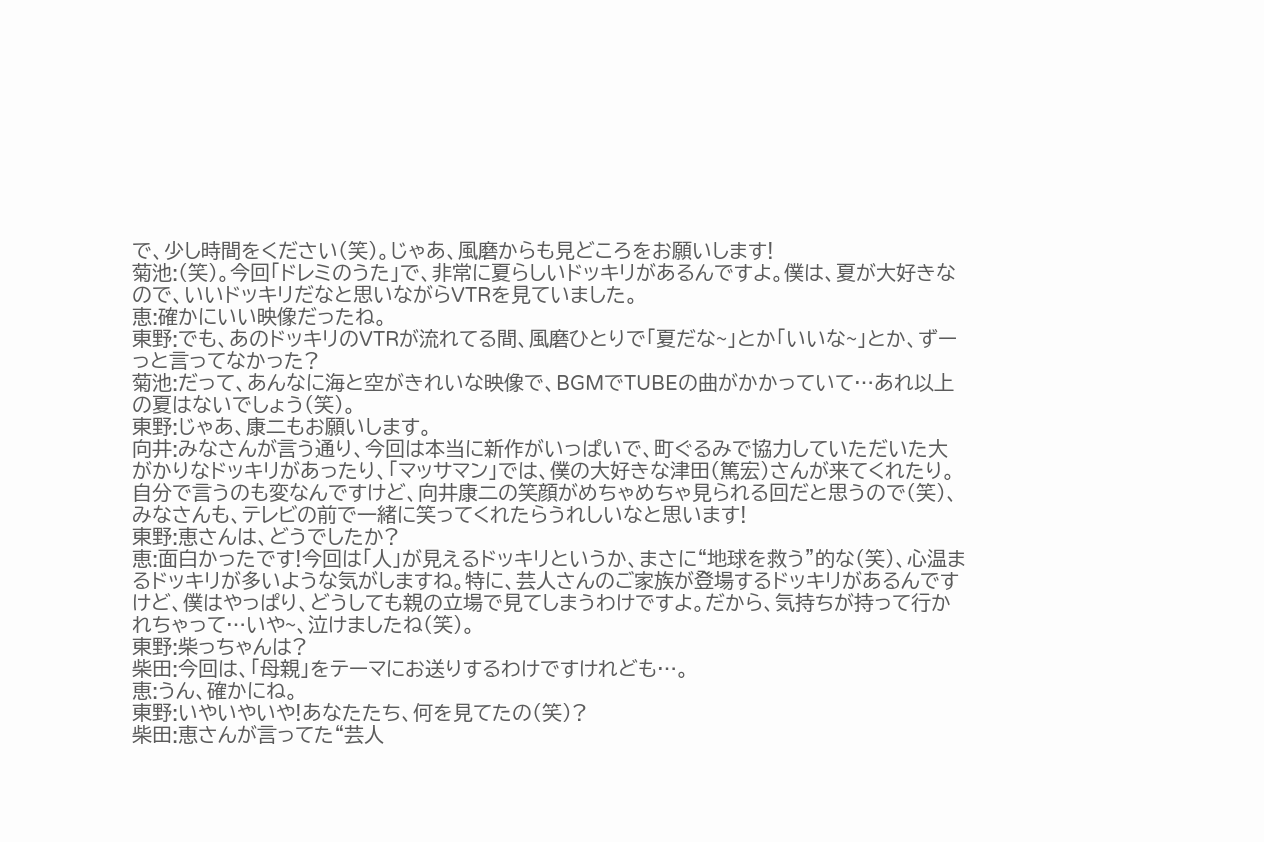で、少し時間をください(笑)。じゃあ、風磨からも見どころをお願いします!
菊池:(笑)。今回「ドレミのうた」で、非常に夏らしいドッキリがあるんですよ。僕は、夏が大好きなので、いいドッキリだなと思いながらVTRを見ていました。
恵:確かにいい映像だったね。
東野:でも、あのドッキリのVTRが流れてる間、風磨ひとりで「夏だな~」とか「いいな~」とか、ずーっと言ってなかった?
菊池:だって、あんなに海と空がきれいな映像で、BGMでTUBEの曲がかかっていて…あれ以上の夏はないでしょう(笑)。
東野:じゃあ、康二もお願いします。
向井:みなさんが言う通り、今回は本当に新作がいっぱいで、町ぐるみで協力していただいた大がかりなドッキリがあったり、「マッサマン」では、僕の大好きな津田(篤宏)さんが来てくれたり。自分で言うのも変なんですけど、向井康二の笑顔がめちゃめちゃ見られる回だと思うので(笑)、みなさんも、テレビの前で一緒に笑ってくれたらうれしいなと思います!
東野:恵さんは、どうでしたか?
恵:面白かったです!今回は「人」が見えるドッキリというか、まさに“地球を救う”的な(笑)、心温まるドッキリが多いような気がしますね。特に、芸人さんのご家族が登場するドッキリがあるんですけど、僕はやっぱり、どうしても親の立場で見てしまうわけですよ。だから、気持ちが持って行かれちゃって…いや~、泣けましたね(笑)。
東野:柴っちゃんは?
柴田:今回は、「母親」をテーマにお送りするわけですけれども…。
恵:うん、確かにね。
東野:いやいやいや!あなたたち、何を見てたの(笑)?
柴田:恵さんが言ってた“芸人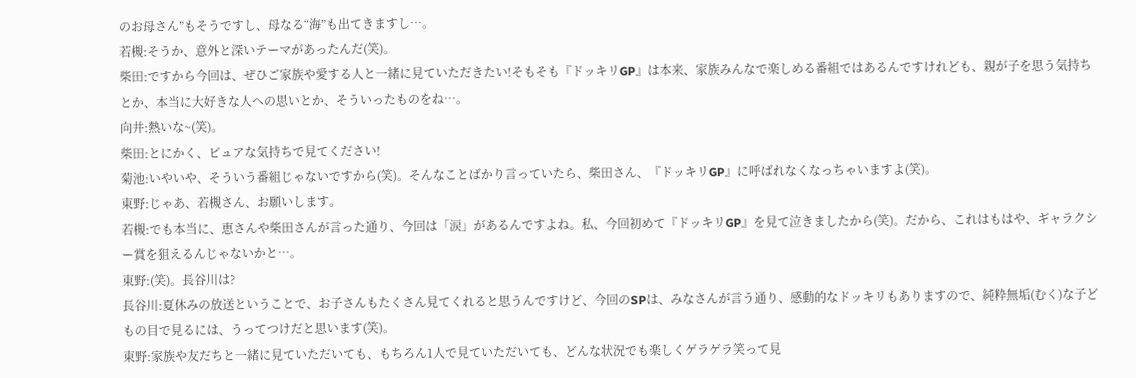のお母さん”もそうですし、母なる“海”も出てきますし…。
若槻:そうか、意外と深いテーマがあったんだ(笑)。
柴田:ですから今回は、ぜひご家族や愛する人と一緒に見ていただきたい!そもそも『ドッキリGP』は本来、家族みんなで楽しめる番組ではあるんですけれども、親が子を思う気持ちとか、本当に大好きな人への思いとか、そういったものをね…。
向井:熱いな~(笑)。
柴田:とにかく、ピュアな気持ちで見てください!
菊池:いやいや、そういう番組じゃないですから(笑)。そんなことばかり言っていたら、柴田さん、『ドッキリGP』に呼ばれなくなっちゃいますよ(笑)。
東野:じゃあ、若槻さん、お願いします。
若槻:でも本当に、恵さんや柴田さんが言った通り、今回は「涙」があるんですよね。私、今回初めて『ドッキリGP』を見て泣きましたから(笑)。だから、これはもはや、ギャラクシー賞を狙えるんじゃないかと…。
東野:(笑)。長谷川は?
長谷川:夏休みの放送ということで、お子さんもたくさん見てくれると思うんですけど、今回のSPは、みなさんが言う通り、感動的なドッキリもありますので、純粋無垢(むく)な子どもの目で見るには、うってつけだと思います(笑)。
東野:家族や友だちと一緒に見ていただいても、もちろん1人で見ていただいても、どんな状況でも楽しくゲラゲラ笑って見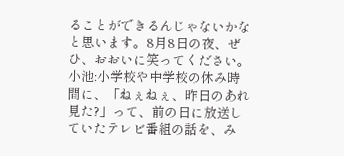ることができるんじゃないかなと思います。8月8日の夜、ぜひ、おおいに笑ってください。
小池:小学校や中学校の休み時間に、「ねぇねぇ、昨日のあれ見た?」って、前の日に放送していたテレビ番組の話を、み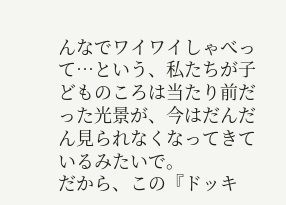んなでワイワイしゃべって…という、私たちが子どものころは当たり前だった光景が、今はだんだん見られなくなってきているみたいで。
だから、この『ドッキ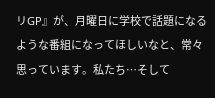リGP』が、月曜日に学校で話題になるような番組になってほしいなと、常々思っています。私たち…そして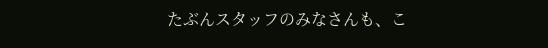たぶんスタッフのみなさんも、こ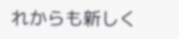れからも新しく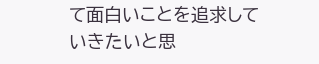て面白いことを追求していきたいと思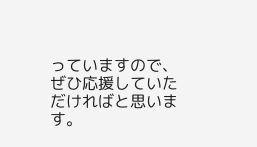っていますので、ぜひ応援していただければと思います。